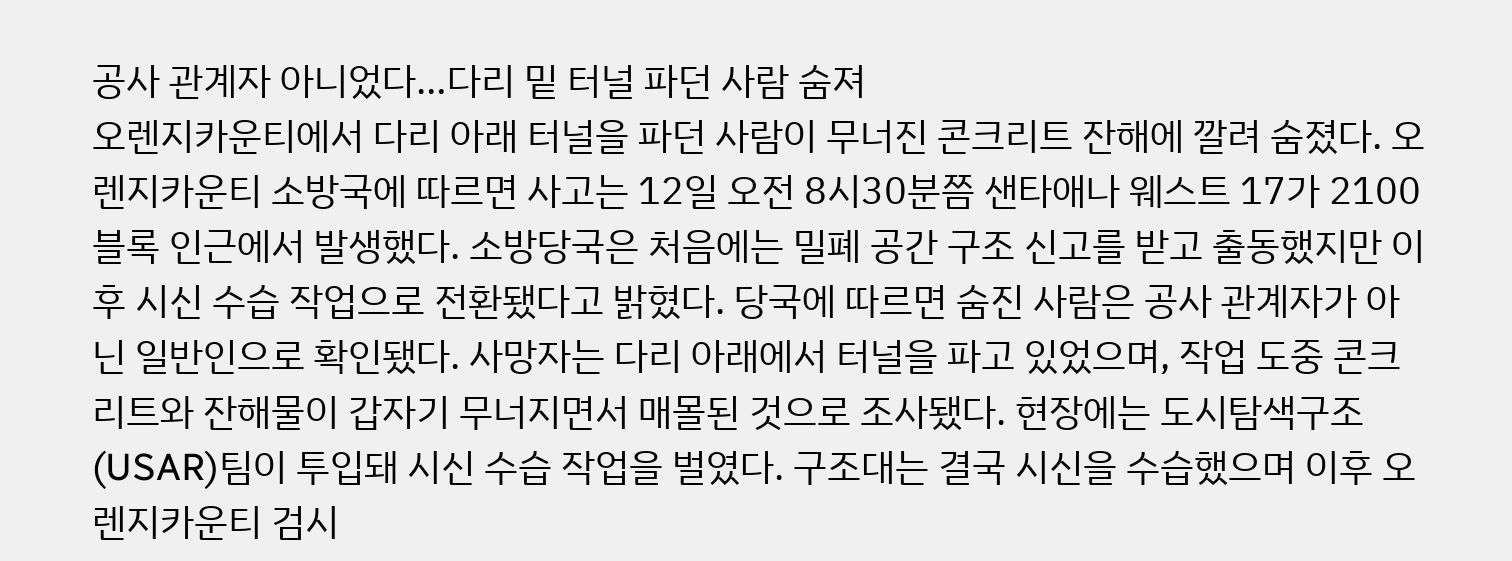공사 관계자 아니었다…다리 밑 터널 파던 사람 숨져
오렌지카운티에서 다리 아래 터널을 파던 사람이 무너진 콘크리트 잔해에 깔려 숨졌다. 오렌지카운티 소방국에 따르면 사고는 12일 오전 8시30분쯤 샌타애나 웨스트 17가 2100블록 인근에서 발생했다. 소방당국은 처음에는 밀폐 공간 구조 신고를 받고 출동했지만 이후 시신 수습 작업으로 전환됐다고 밝혔다. 당국에 따르면 숨진 사람은 공사 관계자가 아닌 일반인으로 확인됐다. 사망자는 다리 아래에서 터널을 파고 있었으며, 작업 도중 콘크리트와 잔해물이 갑자기 무너지면서 매몰된 것으로 조사됐다. 현장에는 도시탐색구조(USAR)팀이 투입돼 시신 수습 작업을 벌였다. 구조대는 결국 시신을 수습했으며 이후 오렌지카운티 검시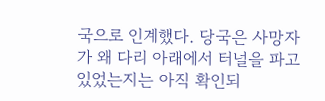국으로 인계했다. 당국은 사망자가 왜 다리 아래에서 터널을 파고 있었는지는 아직 확인되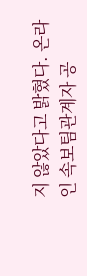지 않았다고 밝혔다. 온라인 속보팀관계자 공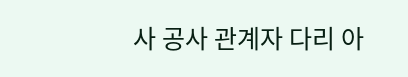사 공사 관계자 다리 아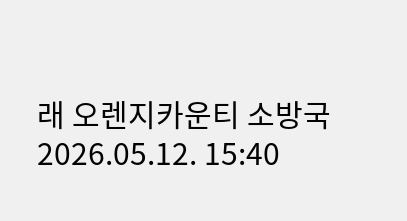래 오렌지카운티 소방국
2026.05.12. 15:40